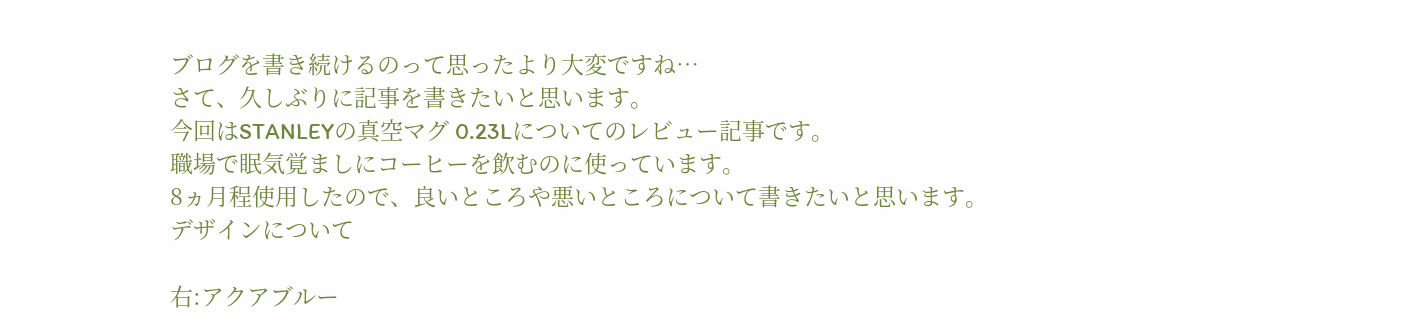ブログを書き続けるのって思ったより大変ですね…
さて、久しぶりに記事を書きたいと思います。
今回はSTANLEYの真空マグ 0.23Lについてのレビュー記事です。
職場で眠気覚ましにコーヒーを飲むのに使っています。
8ヵ月程使用したので、良いところや悪いところについて書きたいと思います。
デザインについて

右:アクアブルー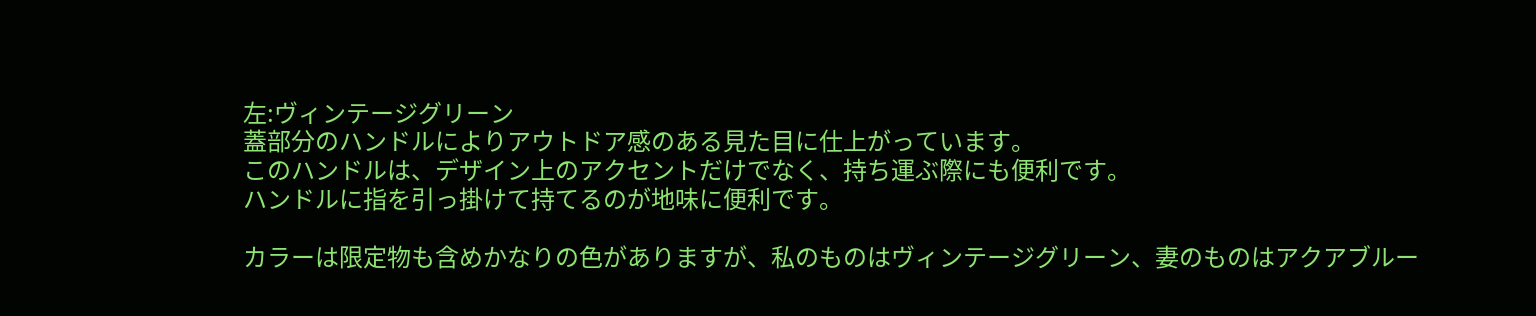左:ヴィンテージグリーン
蓋部分のハンドルによりアウトドア感のある見た目に仕上がっています。
このハンドルは、デザイン上のアクセントだけでなく、持ち運ぶ際にも便利です。
ハンドルに指を引っ掛けて持てるのが地味に便利です。

カラーは限定物も含めかなりの色がありますが、私のものはヴィンテージグリーン、妻のものはアクアブルー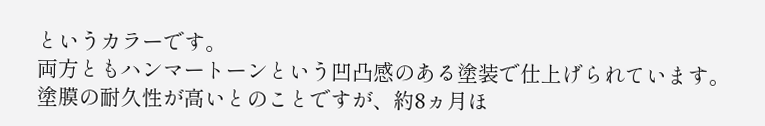というカラーです。
両方ともハンマートーンという凹凸感のある塗装で仕上げられています。
塗膜の耐久性が高いとのことですが、約8ヵ月ほ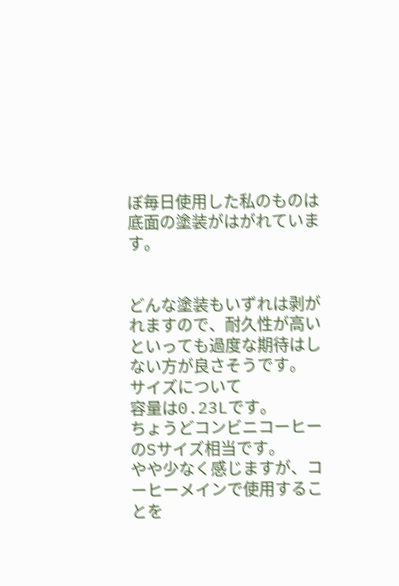ぼ毎日使用した私のものは底面の塗装がはがれています。


どんな塗装もいずれは剥がれますので、耐久性が高いといっても過度な期待はしない方が良さそうです。
サイズについて
容量は0.23Lです。
ちょうどコンビニコーヒーのSサイズ相当です。
やや少なく感じますが、コーヒーメインで使用することを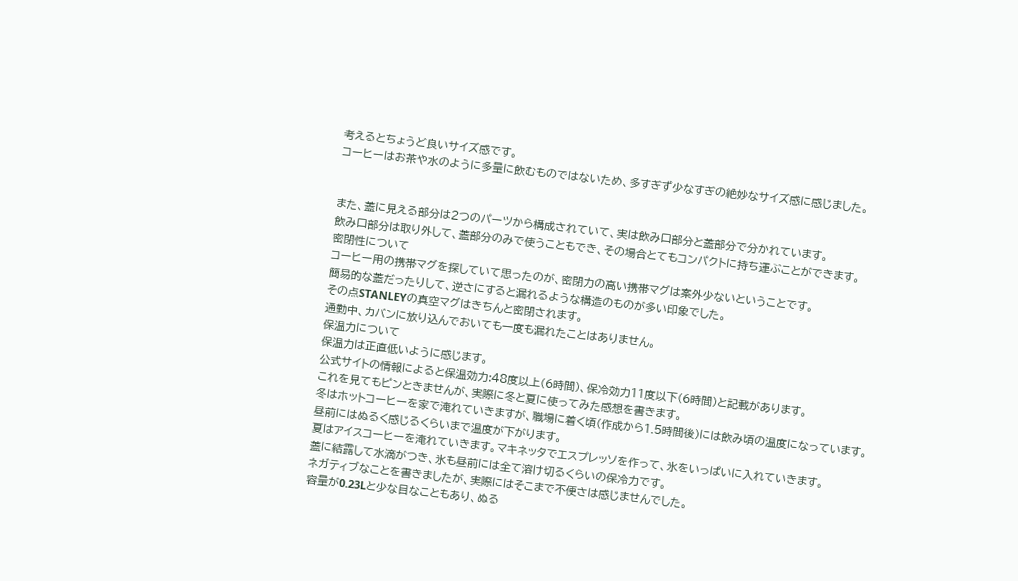考えるとちょうど良いサイズ感です。
コーヒーはお茶や水のように多量に飲むものではないため、多すぎず少なすぎの絶妙なサイズ感に感じました。


また、蓋に見える部分は2つのパーツから構成されていて、実は飲み口部分と蓋部分で分かれています。
飲み口部分は取り外して、蓋部分のみで使うこともでき、その場合とてもコンパクトに持ち運ぶことができます。
密閉性について
コーヒー用の携帯マグを探していて思ったのが、密閉力の高い携帯マグは案外少ないということです。
簡易的な蓋だったりして、逆さにすると漏れるような構造のものが多い印象でした。
その点STANLEYの真空マグはきちんと密閉されます。
通勤中、カバンに放り込んでおいても一度も漏れたことはありません。
保温力について
保温力は正直低いように感じます。
公式サイトの情報によると保温効力:48度以上(6時間)、保冷効力11度以下(6時間)と記載があります。
これを見てもピンときませんが、実際に冬と夏に使ってみた感想を書きます。
冬はホットコーヒーを家で淹れていきますが、職場に着く頃(作成から1.5時間後)には飲み頃の温度になっています。
昼前にはぬるく感じるくらいまで温度が下がります。
夏はアイスコーヒーを淹れていきます。マキネッタでエスプレッソを作って、氷をいっぱいに入れていきます。
蓋に結露して水滴がつき、氷も昼前には全て溶け切るくらいの保冷力です。
ネガティブなことを書きましたが、実際にはそこまで不便さは感じませんでした。
容量が0.23Lと少な目なこともあり、ぬる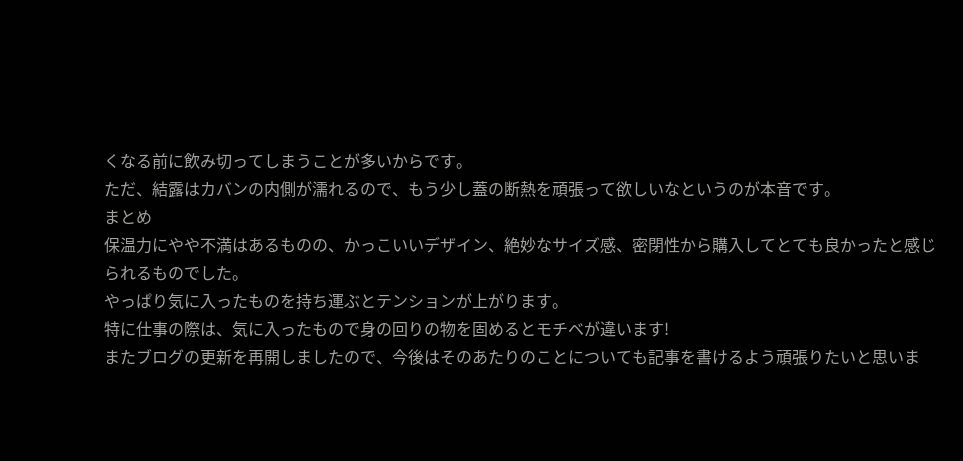くなる前に飲み切ってしまうことが多いからです。
ただ、結露はカバンの内側が濡れるので、もう少し蓋の断熱を頑張って欲しいなというのが本音です。
まとめ
保温力にやや不満はあるものの、かっこいいデザイン、絶妙なサイズ感、密閉性から購入してとても良かったと感じられるものでした。
やっぱり気に入ったものを持ち運ぶとテンションが上がります。
特に仕事の際は、気に入ったもので身の回りの物を固めるとモチベが違います!
またブログの更新を再開しましたので、今後はそのあたりのことについても記事を書けるよう頑張りたいと思いま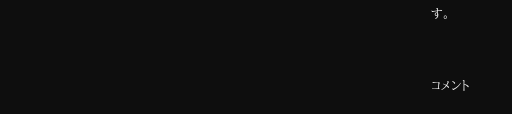す。



コメント